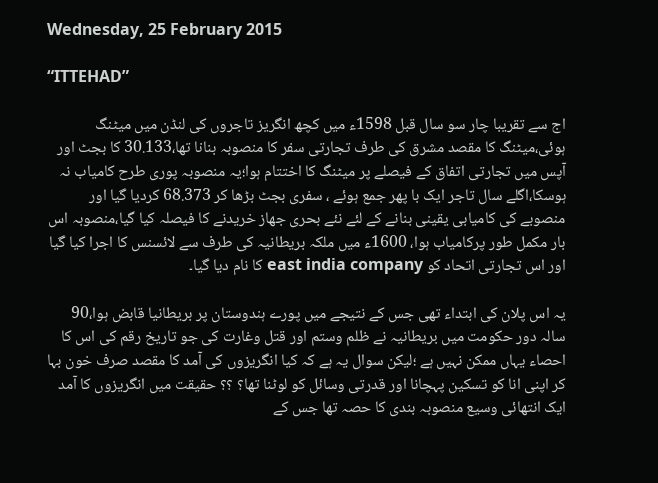Wednesday, 25 February 2015

“ITTEHAD”

اج سے تقریبا چار سو سال قبل 1598ء میں کچھ انگریز تاجروں کی لنڈن میں میٹنگ ہوئی،میٹنگ کا مقصد مشرق کی طرف تجارتی سفر کا منصوبہ بنانا تھا،30.133 کا بجٹ اور آپس میں تجارتی اتفاق کے فیصلے پر میٹنگ کا اختتام ہوا؛یہ منصوبہ پوری طرح کامیاب نہ ہوسکا،اگلے سال تاجر ایک با پھر جمع ہوئے ، سفری بجٹ بڑھا کر 68.373 کردیا گیا اور منصوبے کی کامیابی یقینی بنانے کے لئے نئے بحری جھاز خریدنے کا فیصلہ کیا گیا،منصوبہ اس بار مکمل طور پرکامیاب ہوا، 1600ء میں ملکہ بریطانیہ کی طرف سے لائسنس کا اجرا کیا گیا اور اس تجارتی اتحاد کو east india company کا نام دیا گیا۔

یہ اس پلان کی ابتداء تھی جس کے نتیجے میں پورے ہندوستان پر بریطانیا قابض ہوا،90 سالہ دور حکومت میں بریطانیہ نے ظلم وستم اور قتل وغارت کی جو تاریخ رقم کی اس کا احصاء یہاں ممکن نہیں ہے ؛لیکن سوال یہ ہے کہ کیا انگریزوں کی آمد کا مقصد صرف خون بہا کر اپنی انا کو تسکین پہچانا اور قدرتی وسائل کو لوٹنا تھا؟ ؟؟ حقیقت میں انگریزوں کا آمد ایک انتھائی وسیع منصوبہ بندی کا حصہ تھا جس کے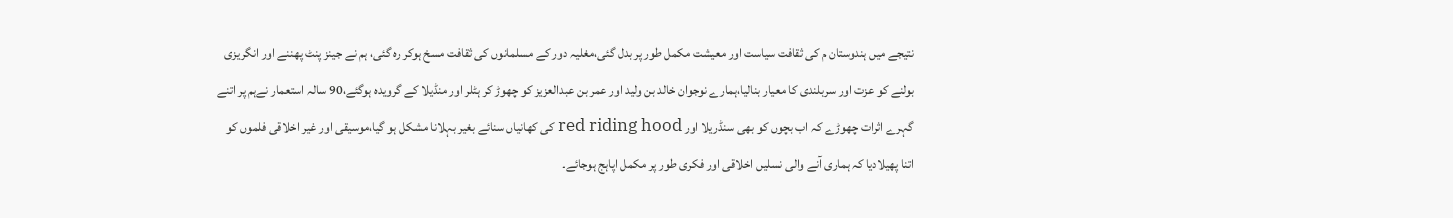نتیجے میں ہندوستان م کی ثقافت سیاست اور معیشت مکمل طور پر بدل گئی،مغلیہ دور کے مسلمانوں کی ثقافت مسخ ہوکر رہ گئی، ہم نے جینز پنٹ پھننے اور انگریزی بولنے کو عزت اور سربلندی کا معیار بنالیا،ہمارے نوجوان خالد بن ولید اور عمر بن عبدالعزیز کو چھوڑ کر ہٹلر اور منڈیلا کے گرویدہ ہوگئے،90 سالہ استعمار نےہم پر اتنے گہرے اثرات چھوڑے کہ اب بچوں کو بھی سنڈریلا اور red riding hood کی کھانیاں سنائے بغیر بہلانا مشکل ہو گیا،موسیقی اور غیر اخلاقی فلموں کو اتنا پھیلادیا کہ ہماری آنے والی نسلیں اخلاقی اور فکری طور پر مکمل اپاہج ہوجائے۔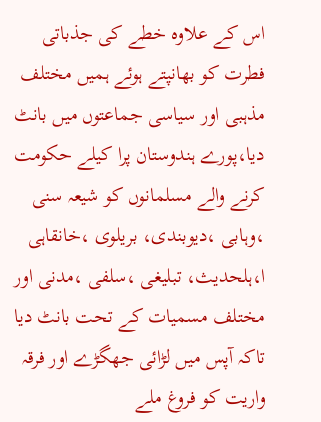اس کے علاوہ خطے کی جذباتی فطرت کو بھانپتے ہوئے ہمیں مختلف مذہبی اور سیاسی جماعتوں میں بانٹ دیا،پورے ہندوستان پرا کیلے حکومت کرنے والے مسلمانوں کو شیعہ سنی ،وہابی ،دیوبندی، بریلوی ،خانقاہی ا،ہلحدیث، تبلیغی ،سلفی ،مدنی اور مختلف مسميات كے تحت بانٹ دیا تاکہ آپس ميں لڑائی جھگڑے اور فرقہ واریت کو فروغ ملے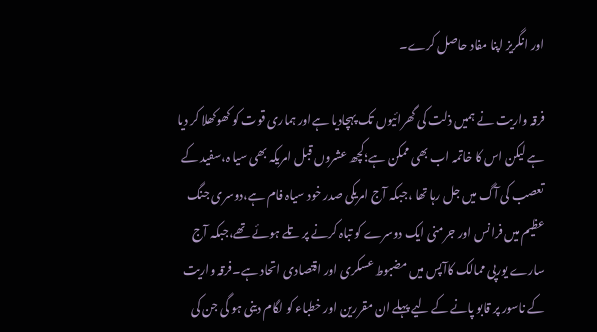اور انگریز اپنا مفاد حاصل کرے۔

فرقہ واریت نے ہميں ذلت کی گھرائیوں تک پہچادیا ہےاور ہماری قوت کو کھوکھلا کر دیا ہے لیکن اس کا خاتمہ اب بھی ممکن ہے؛کچھ عشروں قبل امریکہ بھی سیا ہ،سفید کے تعصب کی آگ میں جل رہا تھا ،جبکہ آج امریکی صدر خود سیاہ فام ہے،دوسری جنگ عظیم میں فرانس اور جرمنی ایک دوسرے کو تباہ کرنے پر تلے ہوئے تھے،جبکہ آج سارے یورپی ممالک کاآپس میں مضبوط عسکری اور اقتصادی اتحاد ہے۔فرقہ واریت کے ناسور پر قابو پانے کے لیے پہلے ان مقررین اور خطباء کو لگام دینی ہو گی جن کی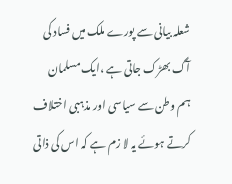شعلہ بیانی سے پورے ملک ميں فساد کی آگ بھڑک جاتی ہے ،ایک مسلمان ہم وطن سے سیاسی اور مذہبی اختلاف کرتے ہوئے یہ لا زم ہے کہ اس کی ذاتی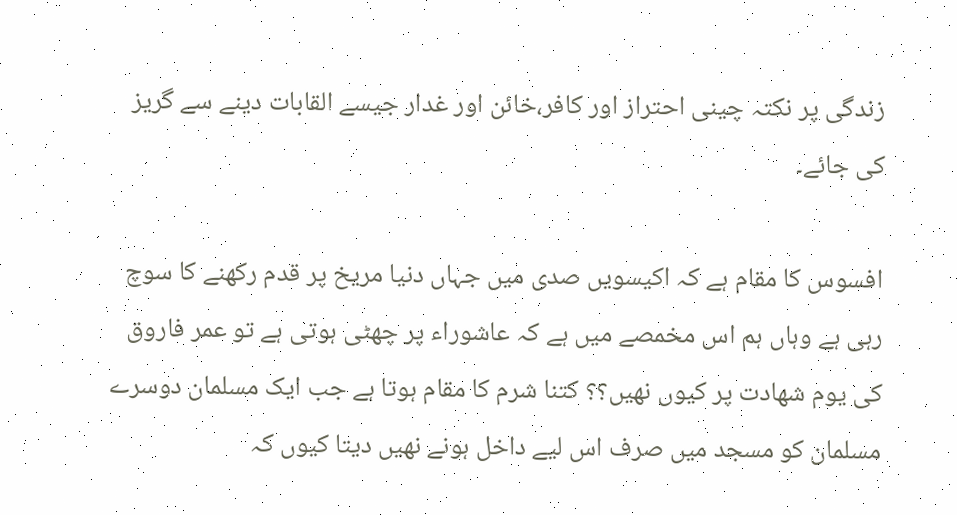زندگی پر نکتہ چینی احتراز اور کافر،خائن اور غدار جیسے القابات دینے سے گریز کی جائے۔

افسوس کا مقام ہے کہ اکیسویں صدی ميں جہاں دنیا مریخ پر قدم رکھنے کا سوچ رہی ہے وہاں ہم اس مخمصے میں ہے کہ عاشوراء پر چھٹی ہوتی ہے تو عمر فاروق کی یوم شھادت پر کیوں نھيں؟؟ کتنا شرم کا مقام ہوتا ہے جب ایک مسلمان دوسرے مسلمان کو مسجد ميں صرف اس لیے داخل ہونے نھیں دیتا کیوں کہ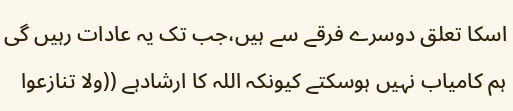اسکا تعلق دوسرے فرقے سے ہیں،جب تک یہ عادات رہيں گی ہم کامیاب نہیں ہوسکتے کیونکہ اللہ کا ارشادہے ((ولا تنازعوا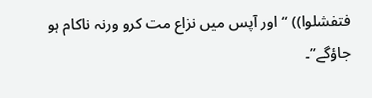فتفشلوا)) “اور آپس ميں نزاع مت کرو ورنہ ناکام ہو جاؤگے”۔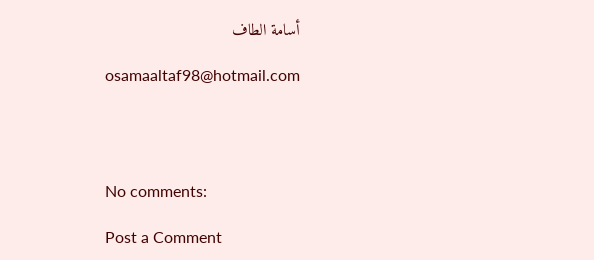أسامة الطاف

osamaaltaf98@hotmail.com




No comments:

Post a Comment